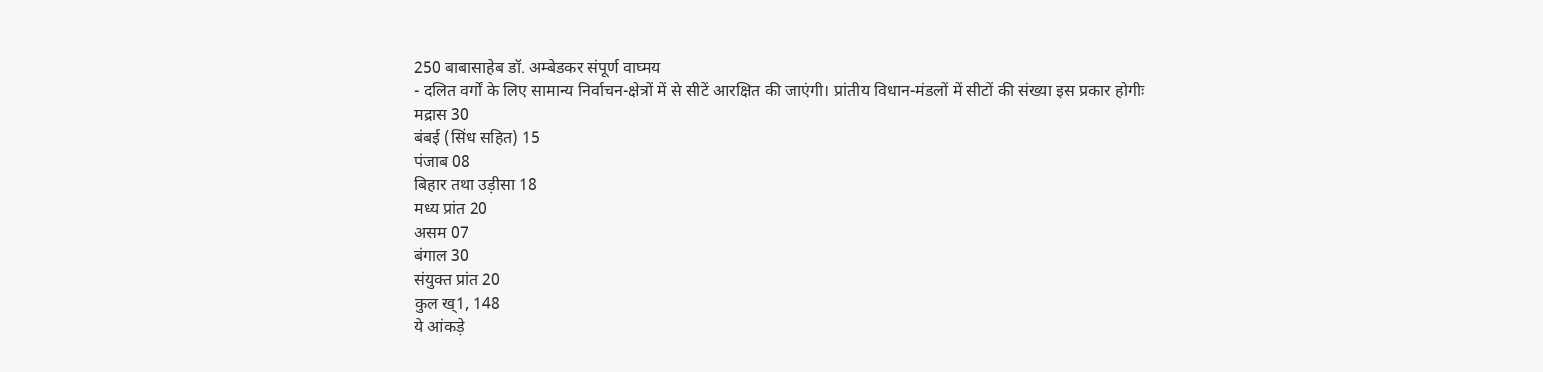250 बाबासाहेब डॉ. अम्बेडकर संपूर्ण वाघ्मय
- दलित वर्गों के लिए सामान्य निर्वाचन-क्षेत्रों में से सीटें आरक्षित की जाएंगी। प्रांतीय विधान-मंडलों में सीटों की संख्या इस प्रकार होगीः
मद्रास 30
बंबई (सिंध सहित) 15
पंजाब 08
बिहार तथा उड़ीसा 18
मध्य प्रांत 20
असम 07
बंगाल 30
संयुक्त प्रांत 20
कुल ख्1, 148
ये आंकड़े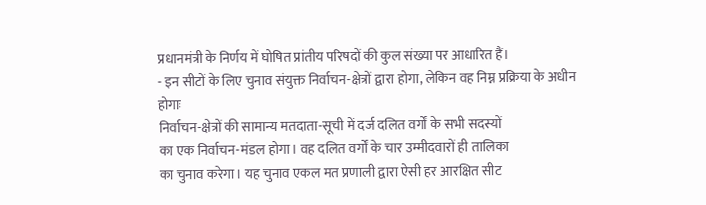प्रधानमंत्री के निर्णय में घोषित प्रांतीय परिषदों की कुल संख्या पर आधारित हैं।
- इन सीटों के लिए चुनाव संयुक्त निर्वाचन-क्षेत्रों द्वारा होगा, लेकिन वह निम्न प्रक्रिया के अधीन होगाः
निर्वाचन-क्षेत्रों की सामान्य मतदाता-सूची में दर्ज दलित वर्गों के सभी सदस्यों
का एक निर्वाचन-मंडल होगा। वह दलित वर्गों के चार उम्मीदवारों ही तालिका
का चुनाव करेगा। यह चुनाव एकल मत प्रणाली द्वारा ऐसी हर आरक्षित सीट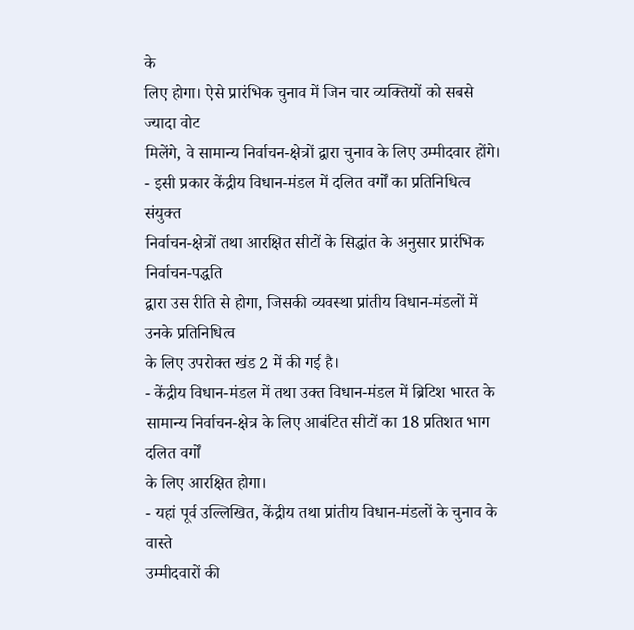के
लिए होगा। ऐसे प्रारंभिक चुनाव में जिन चार व्यक्तियों को सबसे ज्यादा वोट
मिलेंगे, वे सामान्य निर्वाचन-क्षेत्रों द्वारा चुनाव के लिए उम्मीदवार होंगे।
- इसी प्रकार केंद्रीय विधान-मंडल में दलित वर्गों का प्रतिनिधित्व संयुक्त
निर्वाचन-क्षेत्रों तथा आरक्षित सीटों के सिद्धांत के अनुसार प्रारंभिक निर्वाचन-पद्धति
द्वारा उस रीति से होगा, जिसकी व्यवस्था प्रांतीय विधान-मंडलों में उनके प्रतिनिधित्व
के लिए उपरोक्त खंड 2 में की गई है।
- केंद्रीय विधान-मंडल में तथा उक्त विधान-मंडल में ब्रिटिश भारत के
सामान्य निर्वाचन-क्षेत्र के लिए आबंटित सीटों का 18 प्रतिशत भाग दलित वर्गों
के लिए आरक्षित होगा।
- यहां पूर्व उल्लिखित, केंद्रीय तथा प्रांतीय विधान-मंडलों के चुनाव के वास्ते
उम्मीदवारों की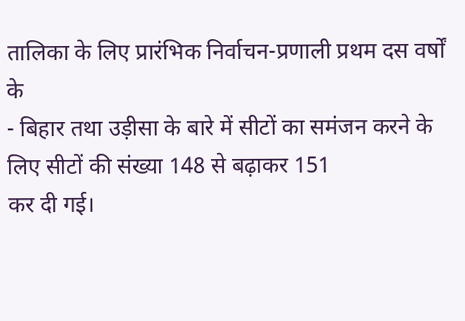तालिका के लिए प्रारंभिक निर्वाचन-प्रणाली प्रथम दस वर्षों के
- बिहार तथा उड़ीसा के बारे में सीटों का समंजन करने के लिए सीटों की संख्या 148 से बढ़ाकर 151
कर दी गई।